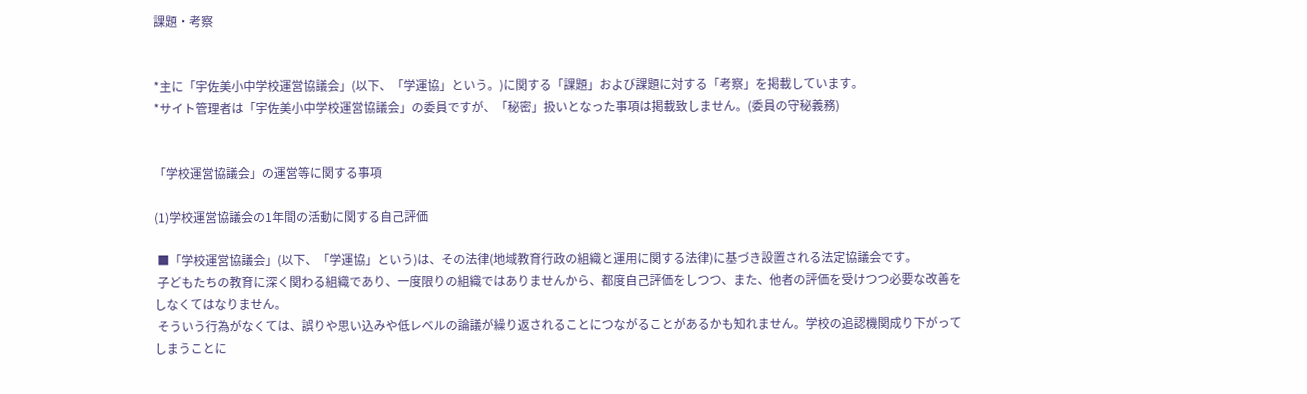課題・考察


*主に「宇佐美小中学校運営協議会」(以下、「学運協」という。)に関する「課題」および課題に対する「考察」を掲載しています。
*サイト管理者は「宇佐美小中学校運営協議会」の委員ですが、「秘密」扱いとなった事項は掲載致しません。(委員の守秘義務)


「学校運営協議会」の運営等に関する事項

(1)学校運営協議会の1年間の活動に関する自己評価

 ■「学校運営協議会」(以下、「学運協」という)は、その法律(地域教育行政の組織と運用に関する法律)に基づき設置される法定協議会です。
 子どもたちの教育に深く関わる組織であり、一度限りの組織ではありませんから、都度自己評価をしつつ、また、他者の評価を受けつつ必要な改善をしなくてはなりません。
 そういう行為がなくては、誤りや思い込みや低レベルの論議が繰り返されることにつながることがあるかも知れません。学校の追認機関成り下がってしまうことに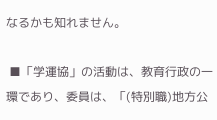なるかも知れません。

 ■「学運協」の活動は、教育行政の一環であり、委員は、「(特別職)地方公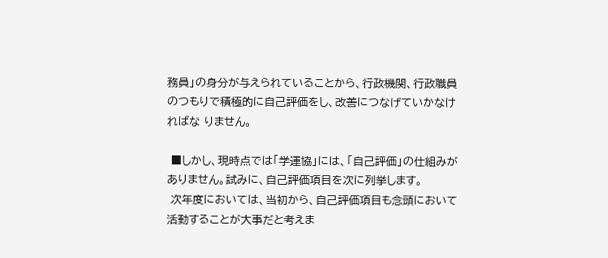務員」の身分が与えられていることから、行政機関、行政職員のつもりで積極的に自己評価をし、改善につなげていかなければな りません。

 ■しかし、現時点では「学運協」には、「自己評価」の仕組みがありません。試みに、自己評価項目を次に列挙します。
 次年度においては、当初から、自己評価項目も念頭において活動することが大事だと考えま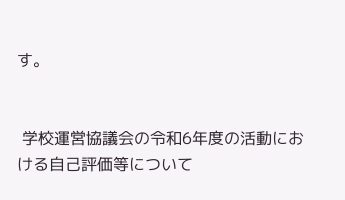す。


 学校運営協議会の令和6年度の活動における自己評価等について